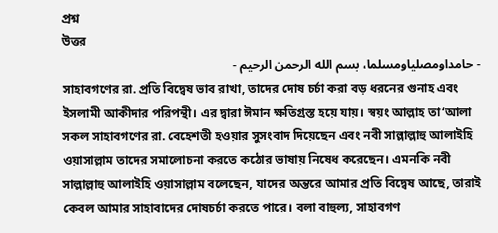প্রশ্ন
উত্তর
- حامداومصلياومسلما، بسم الله الرحمن الرحيم -
সাহাবগণের রা. প্রতি বিদ্বেষ ভাব রাখা, তাদের দোষ চর্চা করা বড় ধরনের গুনাহ এবং ইসলামী আকীদার পরিপন্থী। এর দ্বারা ঈমান ক্ষতিগ্রস্ত হয়ে যায়। স্বয়ং আল্লাহ তা‘আলা সকল সাহাবগণের রা. বেহেশতী হওয়ার সুসংবাদ দিয়েছেন এবং নবী সাল্লাল্লাহু আলাইহি ওয়াসাল্লাম তাদের সমালোচনা করতে কঠোর ভাষায় নিষেধ করেছেন। এমনকি নবী সাল্লাল্লাহু আলাইহি ওয়াসাল্লাম বলেছেন, যাদের অন্তরে আমার প্রতি বিদ্বেষ আছে, তারাই কেবল আমার সাহাবাদের দোষচর্চা করতে পারে। বলা বাহুল্য, সাহাবগণ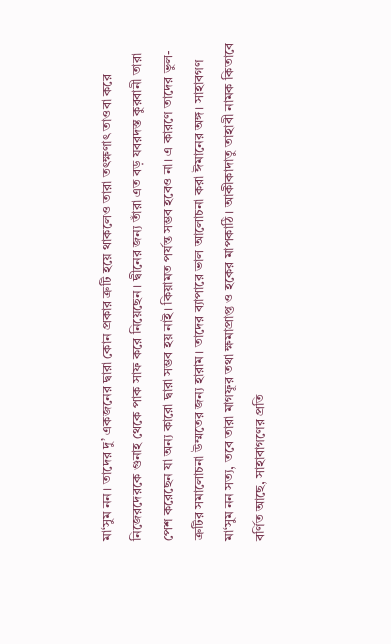মা‘সুম নন। তাদের দু’ একজনের দ্বারা কোন প্রকার ত্রুটি হয়ে থাকলেও তারা তৎক্ষণাৎ তাওবা করে নিজেরদেরকে গুনাহ থেকে পাক সাফ করে নিয়েছেন। দ্বীনের জন্য তাঁরা এত বড় যবরদস্ত কুরবানী তারা পেশ করেছেন যা অন্য কারো দ্বারা সম্ভব হয় নাই। কিয়ামত পর্যন্ত সম্ভব হবেও না। এ কারণে তাদের ভুল-ত্রুটির সমালোচনা উম্মতের জন্য হারাম। তাদের ব্যাপারে ভাল আলোচনা করা ঈমানের অঙ্গ। সাহাবগণ মা‘সুম নন সত্য, তবে তারা মাগফূর তথা ক্ষমাপ্রাপ্ত ও হকের মাপকাঠি। আকীকাদাতু তাহাবী নামক কিতাবে বর্ণিত আছে, সাহাবাগণের প্রতি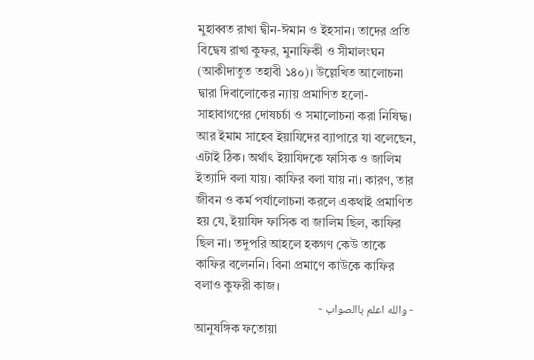মুহাব্বত রাখা দ্বীন-ঈমান ও ইহসান। তাদের প্রতি বিদ্বেষ রাখা কুফর, মুনাফিকী ও সীমালংঘন (আকীদাতুত তহাবী ১৪০)। উল্লেখিত আলোচনা দ্বারা দিবালোকের ন্যায় প্রমাণিত হলো- সাহাবাগণের দোষচর্চা ও সমালোচনা করা নিষিদ্ধ। আর ইমাম সাহেব ইয়াযিদের ব্যাপারে যা বলেছেন, এটাই ঠিক। অর্থাৎ ইয়াযিদকে ফাসিক ও জালিম ইত্যাদি বলা যায়। কাফির বলা যায় না। কারণ, তার জীবন ও কর্ম পর্যালোচনা করলে একথাই প্রমাণিত হয় যে, ইয়াযিদ ফাসিক বা জালিম ছিল, কাফির ছিল না। তদুপরি আহলে হকগণ কেউ তাকে কাফির বলেননি। বিনা প্রমাণে কাউকে কাফির বলাও কুফরী কাজ।
- والله اعلم باالصواب -
আনুষঙ্গিক ফতোয়া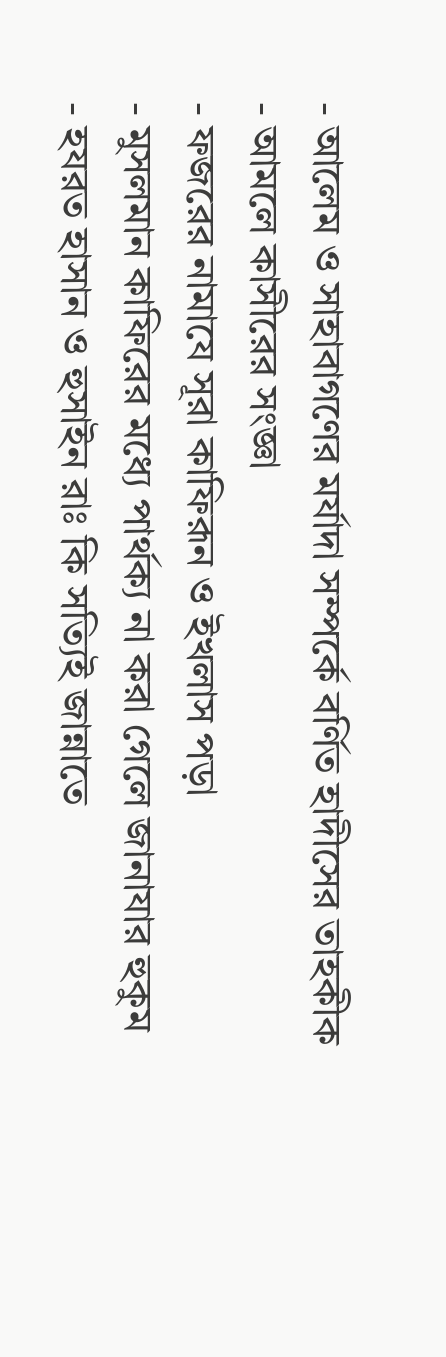- আলেম ও সাহাবাগণের মর্যাদা সম্পর্কে বর্ণিত হাদীসের তাহকীক
- আমলে কাসীরের সংজ্ঞা
- ফজরের নামাযে সূরা কাফিরূন ও ইখলাস পড়া
- মুসলমান কাফিরের মধ্যে পার্থক্য না করা গেলে জানাযার হুকুম
- হযরত হাসান ও হুসাইন রাঃ কি সত্যিই জান্নাতে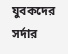যুবকদের সর্দার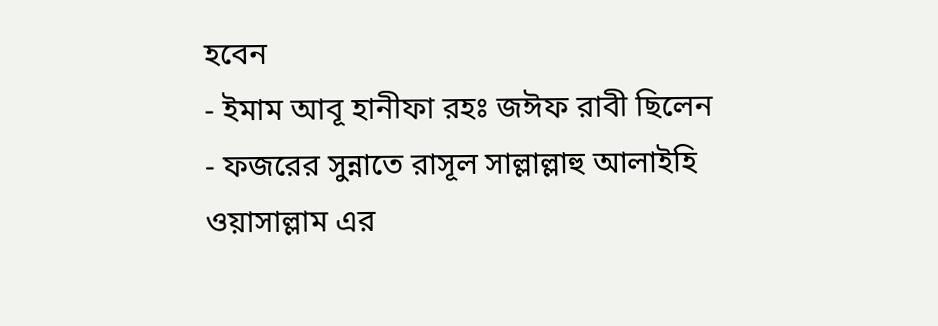হবেন
- ইমাম আবূ হানীফা রহঃ জঈফ রাবী ছিলেন
- ফজরের সুন্নাতে রাসূল সাল্লাল্লাহু আলাইহি ওয়াসাল্লাম এর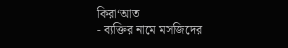কিরা‘আত
- ব্যক্তির নামে মসজিদের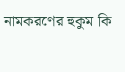নামকরণের হুকুম কি